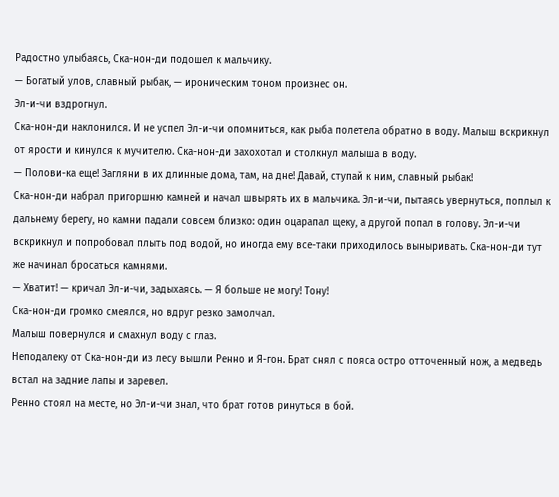Радостно улыбаясь, Ска-нон-ди подошел к мальчику.
— Богатый улов, славный рыбак, — ироническим тоном произнес он.
Эл-и-чи вздрогнул.
Ска-нон-ди наклонился. И не успел Эл-и-чи опомниться, как рыба полетела обратно в воду. Малыш вскрикнул от ярости и кинулся к мучителю. Ска-нон-ди захохотал и столкнул малыша в воду.
— Полови-ка еще! Загляни в их длинные дома, там, на дне! Давай, ступай к ним, славный рыбак!
Ска-нон-ди набрал пригоршню камней и начал швырять их в мальчика. Эл-и-чи, пытаясь увернуться, поплыл к дальнему берегу, но камни падали совсем близко: один оцарапал щеку, а другой попал в голову. Эл-и-чи вскрикнул и попробовал плыть под водой, но иногда ему все-таки приходилось выныривать. Ска-нон-ди тут же начинал бросаться камнями.
— Хватит! — кричал Эл-и-чи, задыхаясь. — Я больше не могу! Тону!
Ска-нон-ди громко смеялся, но вдруг резко замолчал.
Малыш повернулся и смахнул воду с глаз.
Неподалеку от Ска-нон-ди из лесу вышли Ренно и Я-гон. Брат снял с пояса остро отточенный нож, а медведь встал на задние лапы и заревел.
Ренно стоял на месте, но Эл-и-чи знал, что брат готов ринуться в бой.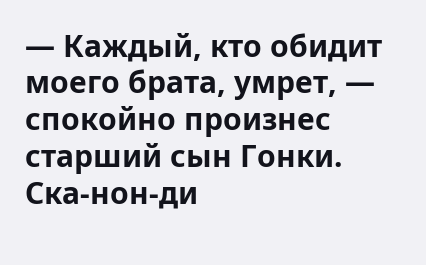— Каждый, кто обидит моего брата, умрет, — спокойно произнес старший сын Гонки.
Ска-нон-ди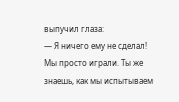выпучил глаза:
— Я ничего ему не сделал! Мы просто играли. Ты же знаешь, как мы испытываем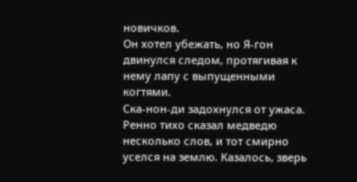новичков.
Он хотел убежать, но Я-гон двинулся следом, протягивая к нему лапу с выпущенными когтями.
Ска-нон-ди задохнулся от ужаса.
Ренно тихо сказал медведю несколько слов, и тот смирно уселся на землю. Казалось, зверь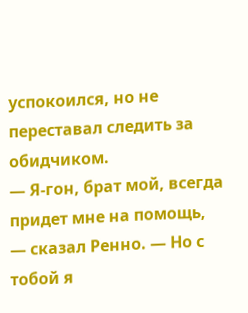успокоился, но не переставал следить за обидчиком.
— Я-гон, брат мой, всегда придет мне на помощь, — сказал Ренно. — Но с тобой я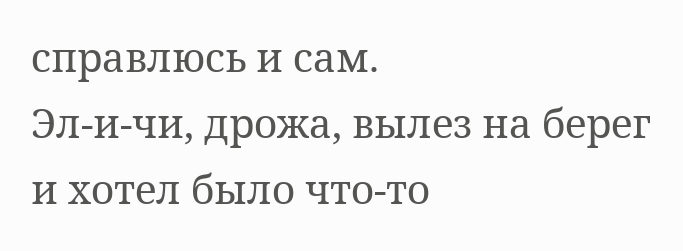справлюсь и сам.
Эл-и-чи, дрожа, вылез на берег и хотел было что-то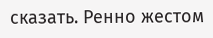сказать. Ренно жестом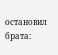остановил брата: